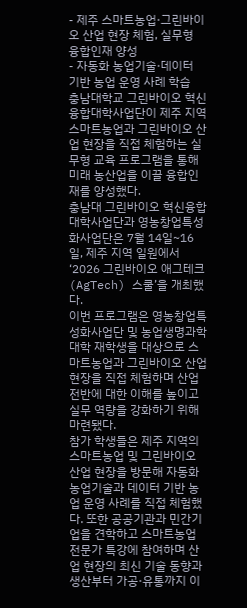- 제주 스마트농업·그린바이오 산업 현장 체험, 실무형 융합인재 양성
- 자동화 농업기술·데이터 기반 농업 운영 사례 학습
충남대학교 그린바이오 혁신융합대학사업단이 제주 지역 스마트농업과 그린바이오 산업 현장을 직접 체험하는 실무형 교육 프로그램을 통해 미래 농산업을 이끌 융합인재를 양성했다.
충남대 그린바이오 혁신융합대학사업단과 영농창업특성화사업단은 7월 14일~16일, 제주 지역 일원에서 ‘2026 그린바이오 애그테크(AgTech) 스쿨’을 개최했다.
이번 프로그램은 영농창업특성화사업단 및 농업생명과학대학 재학생을 대상으로 스마트농업과 그린바이오 산업 현장을 직접 체험하며 산업 전반에 대한 이해를 높이고 실무 역량을 강화하기 위해 마련됐다.
참가 학생들은 제주 지역의 스마트농업 및 그린바이오 산업 현장을 방문해 자동화 농업기술과 데이터 기반 농업 운영 사례를 직접 체험했다. 또한 공공기관과 민간기업을 견학하고 스마트농업 전문가 특강에 참여하며 산업 현장의 최신 기술 동향과 생산부터 가공·유통까지 이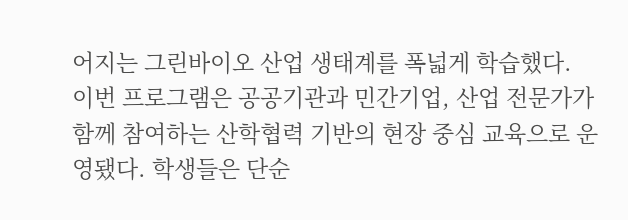어지는 그린바이오 산업 생태계를 폭넓게 학습했다.
이번 프로그램은 공공기관과 민간기업, 산업 전문가가 함께 참여하는 산학협력 기반의 현장 중심 교육으로 운영됐다. 학생들은 단순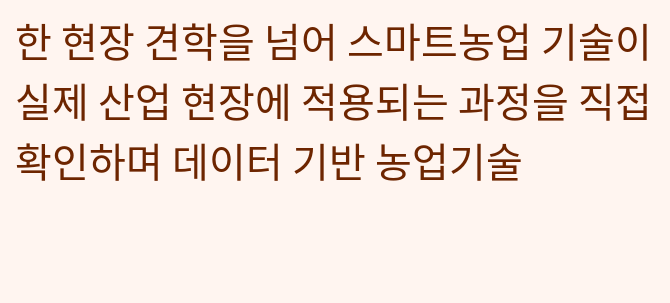한 현장 견학을 넘어 스마트농업 기술이 실제 산업 현장에 적용되는 과정을 직접 확인하며 데이터 기반 농업기술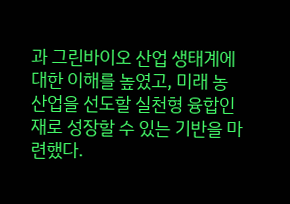과 그린바이오 산업 생태계에 대한 이해를 높였고, 미래 농산업을 선도할 실천형 융합인재로 성장할 수 있는 기반을 마련했다.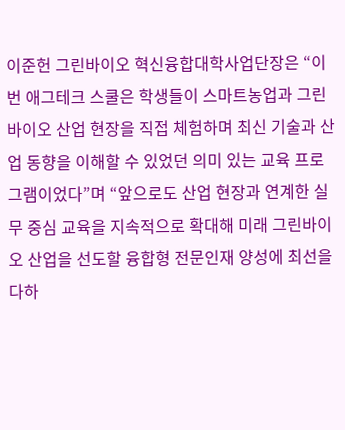이준헌 그린바이오 혁신융합대학사업단장은 “이번 애그테크 스쿨은 학생들이 스마트농업과 그린바이오 산업 현장을 직접 체험하며 최신 기술과 산업 동향을 이해할 수 있었던 의미 있는 교육 프로그램이었다”며 “앞으로도 산업 현장과 연계한 실무 중심 교육을 지속적으로 확대해 미래 그린바이오 산업을 선도할 융합형 전문인재 양성에 최선을 다하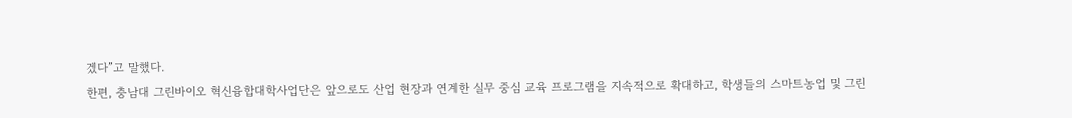겠다”고 말했다.
한편, 충남대 그린바이오 혁신융합대학사업단은 앞으로도 산업 현장과 연계한 실무 중심 교육 프로그램을 지속적으로 확대하고, 학생들의 스마트농업 및 그린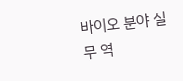바이오 분야 실무 역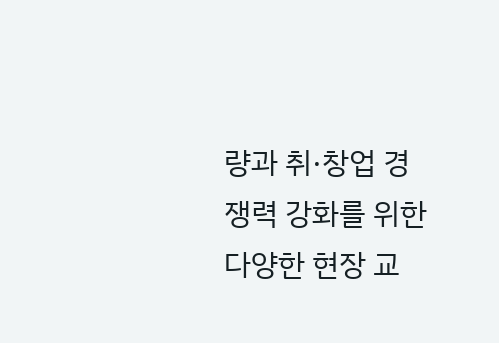량과 취·창업 경쟁력 강화를 위한 다양한 현장 교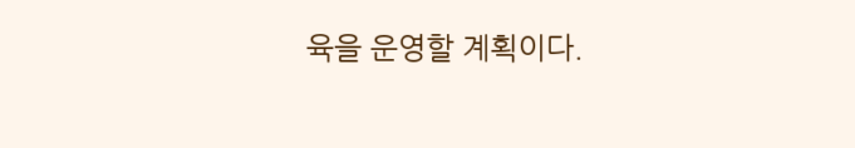육을 운영할 계획이다.